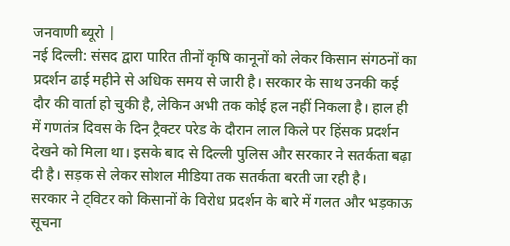जनवाणी ब्यूरो |
नई दिल्ली: संसद द्वारा पारित तीनों कृषि कानूनों को लेकर किसान संगठनों का प्रदर्शन ढाई महीने से अधिक समय से जारी है। सरकार के साथ उनकी कई दौर की वार्ता हो चुकी है, लेकिन अभी तक कोई हल नहीं निकला है। हाल ही में गणतंत्र दिवस के दिन ट्रैक्टर परेड के दौरान लाल किले पर हिंसक प्रदर्शन देखने को मिला था। इसके बाद से दिल्ली पुलिस और सरकार ने सतर्कता बढ़ा दी है। सड़क से लेकर सोशल मीडिया तक सतर्कता बरती जा रही है।
सरकार ने ट्विटर को किसानों के विरोध प्रदर्शन के बारे में गलत और भड़काऊ सूचना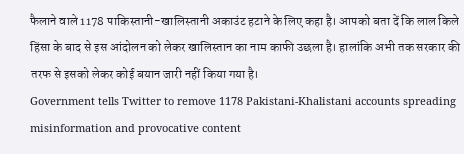फैलाने वाले 1178 पाकिस्तानी-खालिस्तानी अकाउंट हटाने के लिए कहा है। आपको बता दें कि लाल किले हिंसा के बाद से इस आंदोलन को लेकर खालिस्तान का नाम काफी उछला है। हालांकि अभी तक सरकार की तरफ से इसको लेकर कोई बयान जारी नहीं किया गया है।
Government tells Twitter to remove 1178 Pakistani-Khalistani accounts spreading misinformation and provocative content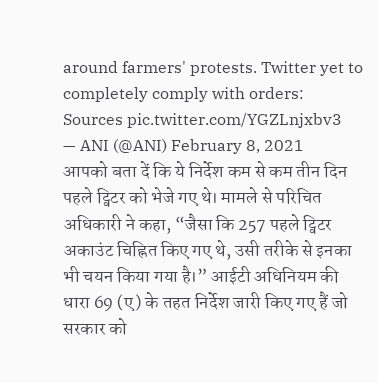around farmers' protests. Twitter yet to completely comply with orders: Sources pic.twitter.com/YGZLnjxbv3
— ANI (@ANI) February 8, 2021
आपको बता दें कि ये निर्देश कम से कम तीन दिन पहले ट्विटर को भेजे गए थे। मामले से परिचित अधिकारी ने कहा, “जैसा कि 257 पहले ट्विटर अकाउंट चिह्नित किए गए थे, उसी तरीके से इनका भी चयन किया गया है।” आईटी अधिनियम की धारा 69 (ए) के तहत निर्देश जारी किए गए हैं जो सरकार को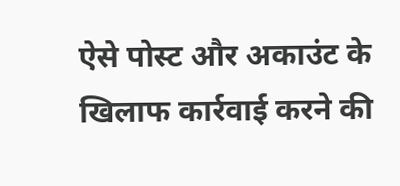ऐसे पोस्ट और अकाउंट के खिलाफ कार्रवाई करने की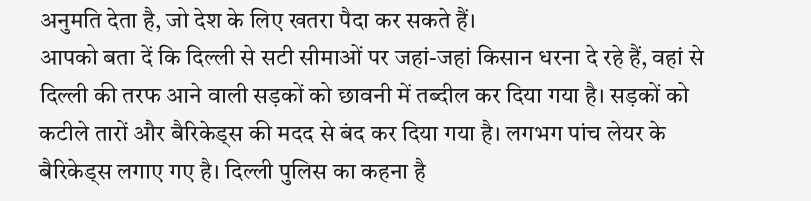अनुमति देता है, जो देश के लिए खतरा पैदा कर सकते हैं।
आपको बता दें कि दिल्ली से सटी सीमाओं पर जहां-जहां किसान धरना दे रहे हैं, वहां से दिल्ली की तरफ आने वाली सड़कों को छावनी में तब्दील कर दिया गया है। सड़कों को कटीले तारों और बैरिकेड्स की मदद से बंद कर दिया गया है। लगभग पांच लेयर के बैरिकेड्स लगाए गए है। दिल्ली पुलिस का कहना है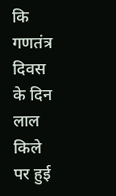कि गणतंत्र दिवस के दिन लाल किले पर हुई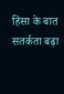हिंसा के बात सतर्कता बढ़ा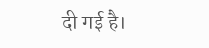दी गई है।